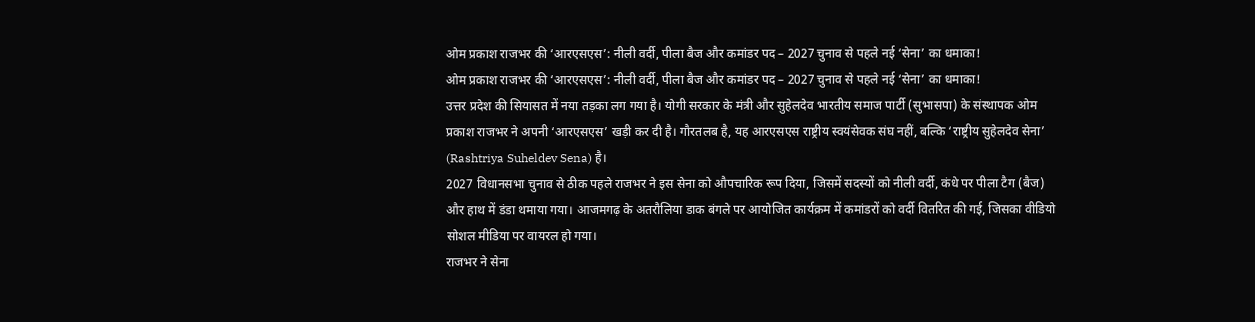ओम प्रकाश राजभर की ‘आरएसएस’: नीली वर्दी, पीला बैज और कमांडर पद – 2027 चुनाव से पहले नई ‘सेना’ का धमाका!
ओम प्रकाश राजभर की ‘आरएसएस’: नीली वर्दी, पीला बैज और कमांडर पद – 2027 चुनाव से पहले नई ‘सेना’ का धमाका!
उत्तर प्रदेश की सियासत में नया तड़का लग गया है। योगी सरकार के मंत्री और सुहेलदेव भारतीय समाज पार्टी (सुभासपा) के संस्थापक ओम प्रकाश राजभर ने अपनी ‘आरएसएस’ खड़ी कर दी है। गौरतलब है, यह आरएसएस राष्ट्रीय स्वयंसेवक संघ नहीं, बल्कि ‘राष्ट्रीय सुहेलदेव सेना’ (Rashtriya Suheldev Sena) है।
2027 विधानसभा चुनाव से ठीक पहले राजभर ने इस सेना को औपचारिक रूप दिया, जिसमें सदस्यों को नीली वर्दी, कंधे पर पीला टैग (बैज) और हाथ में डंडा थमाया गया। आजमगढ़ के अतरौलिया डाक बंगले पर आयोजित कार्यक्रम में कमांडरों को वर्दी वितरित की गई, जिसका वीडियो सोशल मीडिया पर वायरल हो गया।
राजभर ने सेना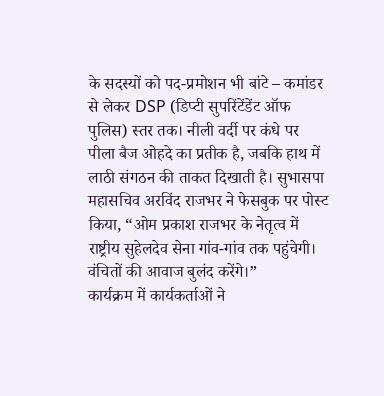के सदस्यों को पद-प्रमोशन भी बांटे – कमांडर से लेकर DSP (डिप्टी सुपरिंटेंडेंट ऑफ पुलिस) स्तर तक। नीली वर्दी पर कंधे पर पीला बैज ओहदे का प्रतीक है, जबकि हाथ में लाठी संगठन की ताकत दिखाती है। सुभासपा महासचिव अरविंद राजभर ने फेसबुक पर पोस्ट किया, “ओम प्रकाश राजभर के नेतृत्व में राष्ट्रीय सुहेलदेव सेना गांव-गांव तक पहुंचेगी। वंचितों की आवाज बुलंद करेंगे।”
कार्यक्रम में कार्यकर्ताओं ने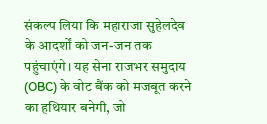संकल्प लिया कि महाराजा सुहेलदेव के आदर्शों को जन-जन तक पहुंचाएंगे। यह सेना राजभर समुदाय (OBC) के वोट बैंक को मजबूत करने का हथियार बनेगी, जो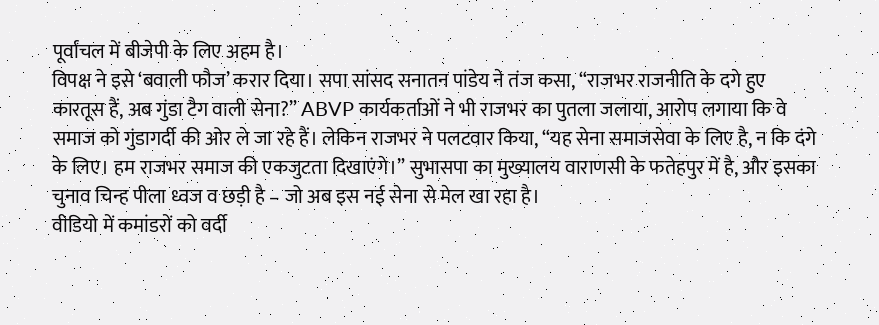पूर्वांचल में बीजेपी के लिए अहम है।
विपक्ष ने इसे ‘बवाली फौज’ करार दिया। सपा सांसद सनातन पांडेय ने तंज कसा, “राजभर राजनीति के दगे हुए कारतूस हैं, अब गुंडा टैग वाली सेना?” ABVP कार्यकर्ताओं ने भी राजभर का पुतला जलाया, आरोप लगाया कि वे समाज को गुंडागर्दी की ओर ले जा रहे हैं। लेकिन राजभर ने पलटवार किया, “यह सेना समाजसेवा के लिए है, न कि दंगे के लिए। हम राजभर समाज की एकजुटता दिखाएंगे।” सुभासपा का मुख्यालय वाराणसी के फतेहपुर में है, और इसका चुनाव चिन्ह पीला ध्वज व छड़ी है – जो अब इस नई सेना से मेल खा रहा है।
वीडियो में कमांडरों को वर्दी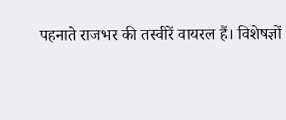पहनाते राजभर की तस्वीरें वायरल हैं। विशेषज्ञों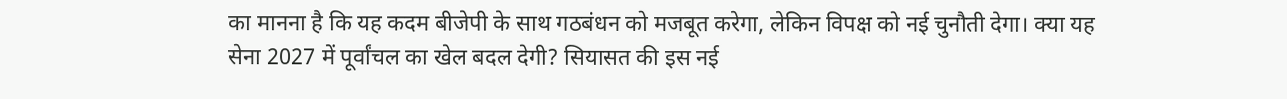का मानना है कि यह कदम बीजेपी के साथ गठबंधन को मजबूत करेगा, लेकिन विपक्ष को नई चुनौती देगा। क्या यह सेना 2027 में पूर्वांचल का खेल बदल देगी? सियासत की इस नई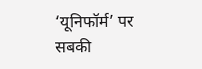‘यूनिफॉर्म’ पर सबकी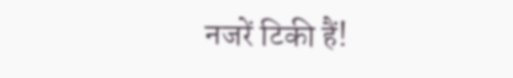नजरें टिकी हैं!